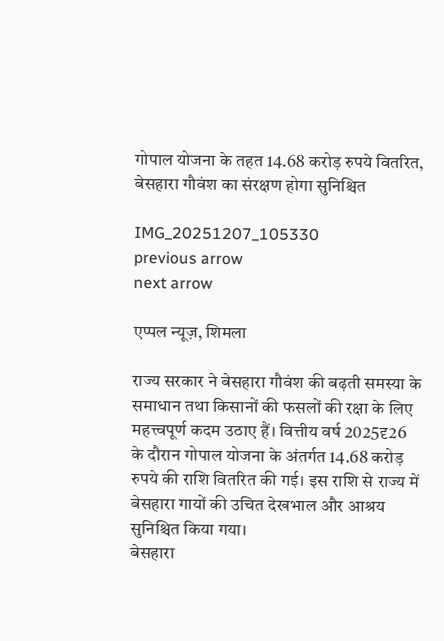गोपाल योजना के तहत 14.68 करोड़ रुपये वितरित, बेसहारा गौवंश का संरक्षण होगा सुनिश्चित

IMG_20251207_105330
previous arrow
next arrow

एप्पल न्यूज़, शिमला

राज्य सरकार ने बेसहारा गौवंश की बढ़ती समस्या के समाधान तथा किसानों की फसलों की रक्षा के लिए महत्त्वपूर्ण कदम उठाए हैं। वित्तीय वर्ष 2025दृ26 के दौरान गोपाल योजना के अंतर्गत 14.68 करोड़ रुपये की राशि वितरित की गई। इस राशि से राज्य में बेसहारा गायों की उचित देखभाल और आश्रय सुनिश्चित किया गया।
बेसहारा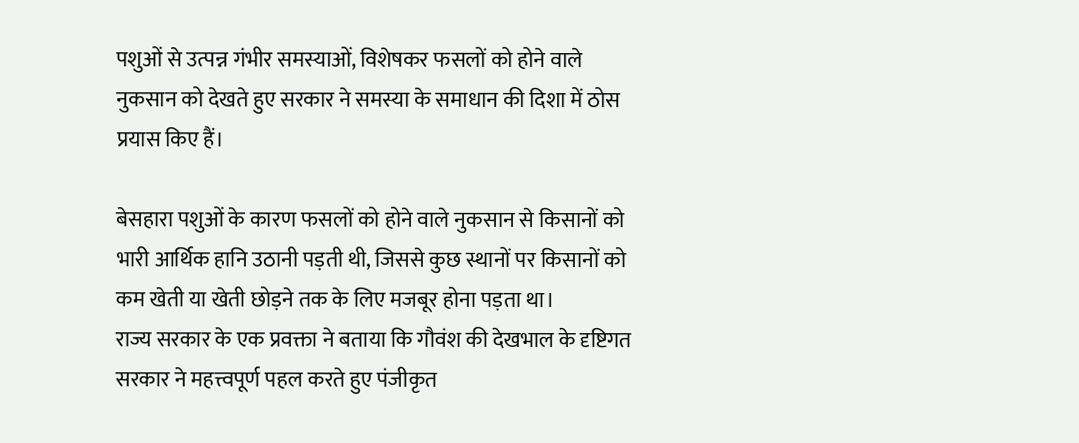पशुओं से उत्पन्न गंभीर समस्याओं, विशेषकर फसलों को होने वाले नुकसान को देखते हुए सरकार ने समस्या के समाधान की दिशा में ठोस प्रयास किए हैं।

बेसहारा पशुओं के कारण फसलों को होने वाले नुकसान से किसानों को भारी आर्थिक हानि उठानी पड़ती थी, जिससे कुछ स्थानों पर किसानों को कम खेती या खेती छोड़ने तक के लिए मजबूर होना पड़ता था।
राज्य सरकार के एक प्रवक्ता ने बताया कि गौवंश की देखभाल के दृष्टिगत सरकार ने महत्त्वपूर्ण पहल करते हुए पंजीकृत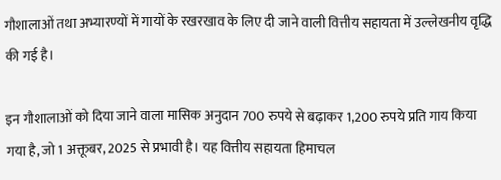गौशालाओं तथा अभ्यारण्यों में गायों के रखरखाव के लिए दी जाने वाली वित्तीय सहायता में उल्लेखनीय वृद्धि की गई है।

इन गौशालाओं को दिया जाने वाला मासिक अनुदान 700 रुपये से बढ़ाकर 1,200 रुपये प्रति गाय किया गया है, जो 1 अक्तूबर, 2025 से प्रभावी है। यह वित्तीय सहायता हिमाचल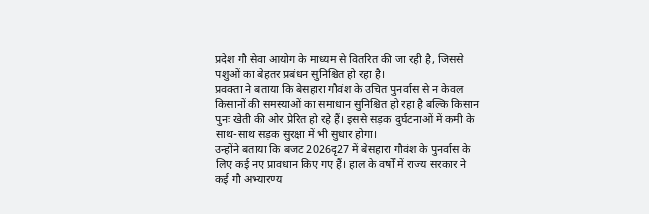प्रदेश गौ सेवा आयोग के माध्यम से वितरित की जा रही है, जिससे पशुओं का बेहतर प्रबंधन सुनिश्चित हो रहा है।
प्रवक्ता ने बताया कि बेसहारा गौवंश के उचित पुनर्वास से न केवल किसानों की समस्याओं का समाधान सुनिश्चित हो रहा है बल्कि किसान पुनः खेती की ओर प्रेरित हो रहे हैं। इससे सड़क दुर्घटनाओं में कमी के साथ-साथ सड़क सुरक्षा में भी सुधार होगा।
उन्होंने बताया कि बजट 2026दृ27 में बेसहारा गौवंश के पुनर्वास के लिए कई नए प्रावधान किए गए हैं। हाल के वर्षों में राज्य सरकार ने कई गौ अभ्यारण्य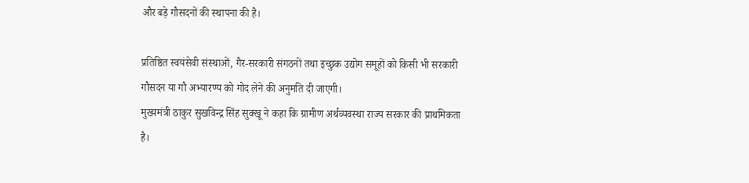और बड़े गौसदनों की स्थापना की है।

प्रतिष्ठित स्वयंसेवी संस्थाओं, गैर-सरकारी संगठनों तथा इच्छुक उद्योग समूहों को किसी भी सरकारी गौसदन या गौ अभ्यारण्य को गोद लेने की अनुमति दी जाएगी।
मुख्यमंत्री ठाकुर सुखविन्द्र सिंह सुक्खू ने कहा कि ग्रामीण अर्थव्यवस्था राज्य सरकार की प्राथमिकता है।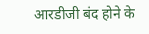आरडीजी बंद होने के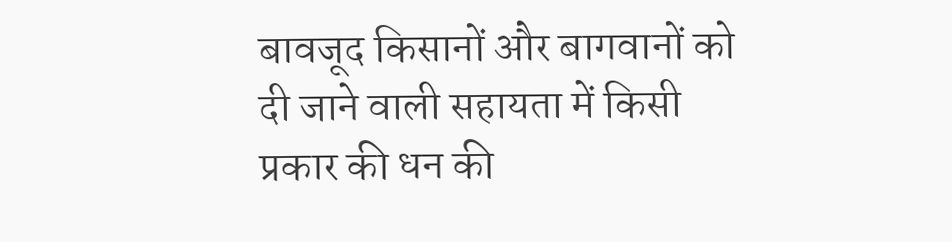बावजूद किसानों और बागवानों को दी जाने वाली सहायता में किसी प्रकार की धन की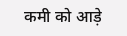कमी को आड़े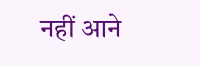नहीं आने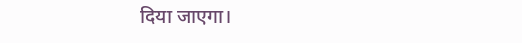दिया जाएगा।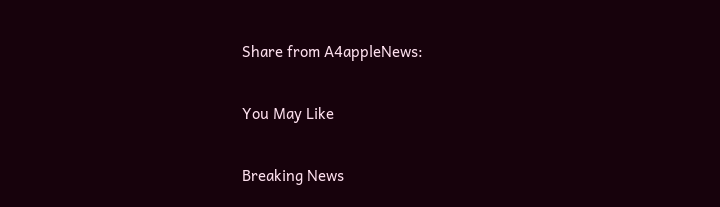Share from A4appleNews:

You May Like

Breaking News